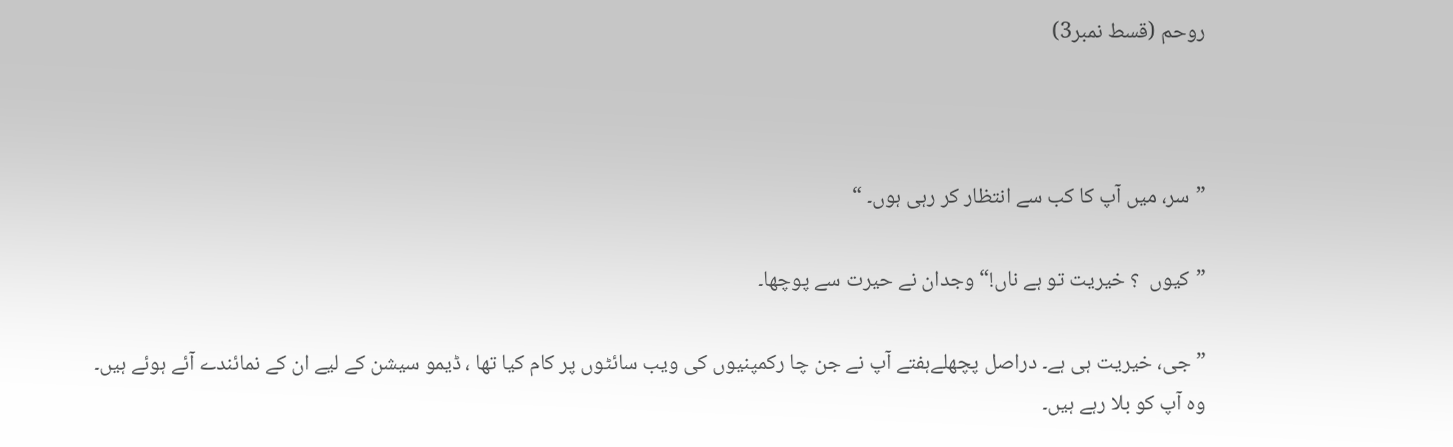روحم (قسط نمبر3)



”سر، میں آپ کا کب سے انتظار کر رہی ہوں۔ “

”کیوں  ؟ خیریت تو ہے ناں!“وجدان نے حیرت سے پوچھا۔

”جی، خیریت ہی ہے۔ دراصل پچھلےہفتے آپ نے جن چا رکمپنیوں کی ویب سائٹوں پر کام کیا تھا ، ڈیمو سیشن کے لیے ان کے نمائندے آئے ہوئے ہیں۔ وہ آپ کو بلا رہے ہیں۔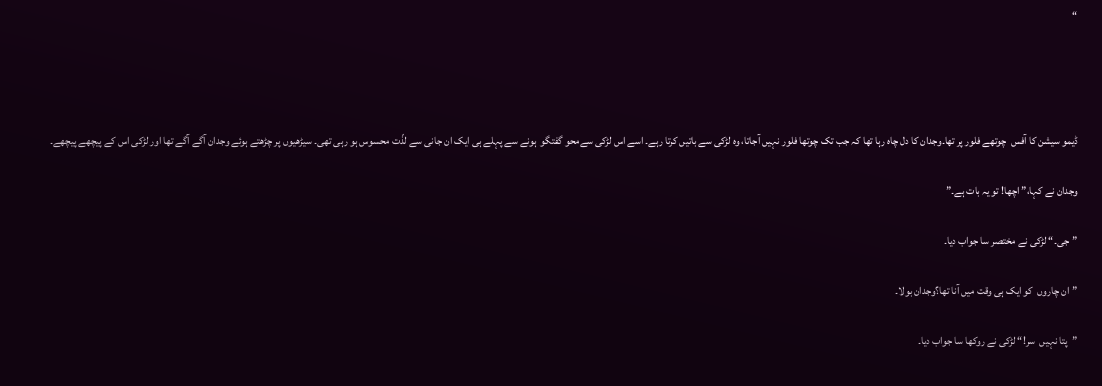“




ڈیمو سیشن کا آفس  چوتھے فلور پر تھا۔وجدان کا دل چاہ رہا تھا کہ جب تک چوتھا فلور نہیں آجاتا، وہ لڑکی سے باتیں کرتا رہے۔ اسے اس لڑکی سےمحو گفتگو  ہونے سے پہلے ہی ایک ان جانی سے لذّت محسوس ہو رہی تھی۔ سیڑھیوں پر چڑھتے ہوئے وجدان آگے آگے تھا اور لڑکی اس کے پیچھے پیچھے۔

وجدان نے کہا،” اچھا! تو یہ بات ہے۔”

”جی۔“ لڑکی نے مختصر سا جواب دیا۔

”ان چاروں  کو ایک ہی وقت میں آنا تھا؟وجدان بولا۔

”پتا نہیں  سر!“ لڑکی نے روکھا سا جواب دیا۔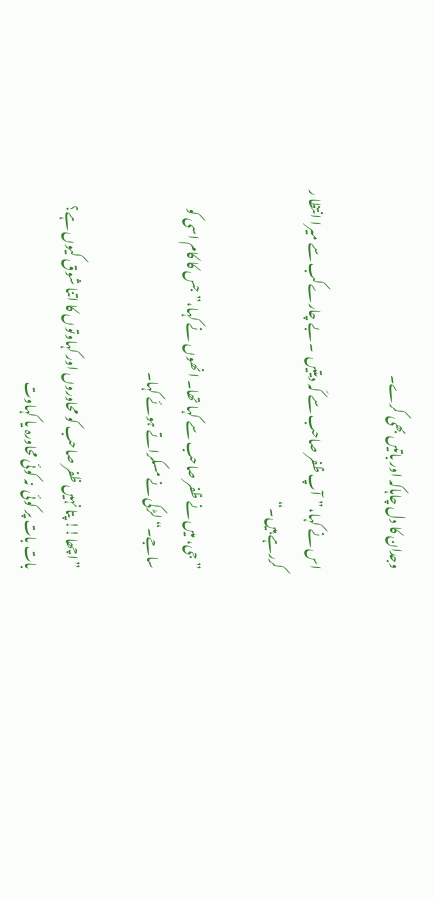وجدان کا دل چاہاکہ اور باتیں بھی کرے۔

اس نے کہا،”آپ ظفر صاحب سے کَہ دیتیں  ۔ بے چارےکب سے میرا انتظا ر کررہے ہیں۔“

”جی، میں نے ظفر صاحب سے کہا تھا۔ انھوں نے کہا،”جس کا کام اسی کو ساجے۔“ لڑکی نے مسکراتے ہوئے کہا۔

”اچھا!! پتا نہیں ظفر صاحب کو محاوروں اور کہاوتوں کا اتنا شوق کیوں ہے؟  بات بات پر کوئی  نہ کوئی محاورہ یا کہاوت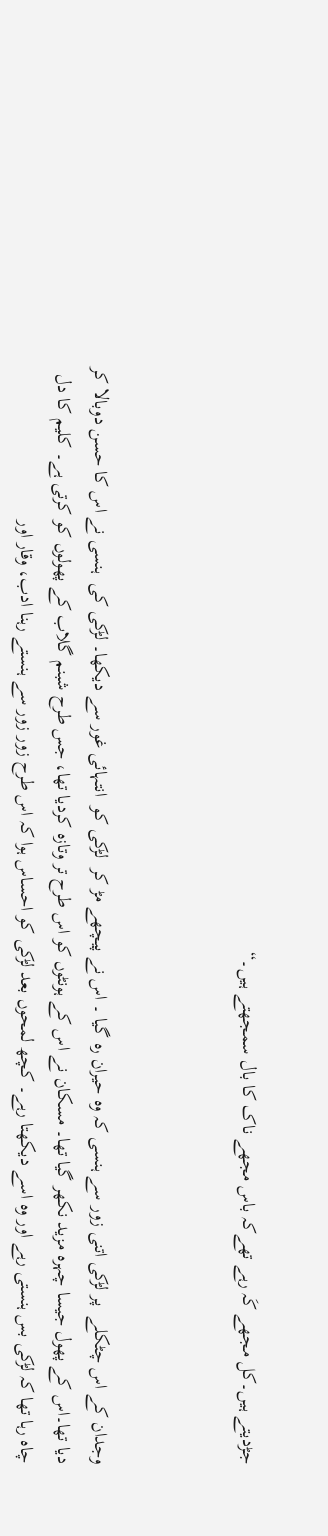جڑدیتے ہیں۔کل مجھے کَہ رہے تھےکہ باس مجھے ناک کا بال سمجھتے ہیں۔“



وجدان کے اس چٹکلے  پر لڑکی اتنی زور سے ہنسی کہ وہ حیران رہ گیا ۔ اس نے پیچھے مڑ کر  لڑکی کو  انتہائی غور سے دیکھا۔ لڑکی کی  ہنسی نے اس کا حسن دوبالا کر دیا تھا۔اس کے پھول جیسا چہرہ مزید نکھر گیا تھا۔ مسکان نے اس کے ہونٹوں کو اس طرح تر وتازہ کردیا تھا، جس طرح شبنم گلاب کے پھولوں کو کرتی ہے۔ کلیم کا دل چاہ رہا تھا کہ لڑکی بس ہنستی رہے اور وہ اسے دیکھتا رہے۔ کچھ لمحوں بعد لڑکی کو احساس ہوا کہ اس طرح زور زور سے ہنستے رہنا ادب، وقار اور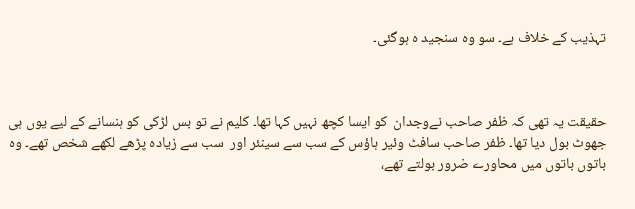تہذیب کے خلاف ہے۔ سو وہ سنجید ہ ہوگئی۔



حقیقت یہ تھی کہ ظفر صاحب نےوجدان  کو ایسا کچھ نہیں کہا تھا۔ کلیم نے تو بس لڑکی کو ہنسانے کے لیے یوں ہی جھوٹ بول دیا تھا۔ ظفر صاحب سافٹ وئیر ہاؤس کے سب سے سینئر اور  سب سے زیادہ پڑھے لکھے شخص تھے۔ وہ باتوں باتوں میں محاورے ضرور بولتے تھے،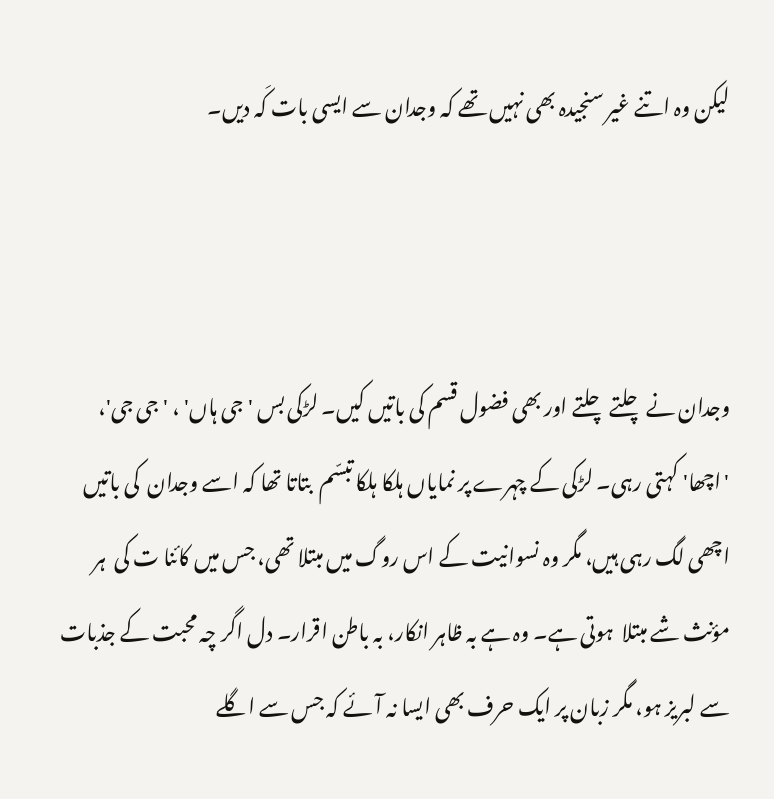لیکن وہ اتنے غیر سنجیدہ بھی نہیں تھے کہ وجدان سے ایسی بات کَہ دیں۔



وجدان نے چلتے چلتے اور بھی فضول قسم کی باتیں کیں۔ لڑکی بس ' جی ہاں' ، 'جی جی'، 'اچھا' کہتی رہی۔ لڑکی کے چہرے پر نمایاں ہلکا ہلکا تبسّم  بتاتا تھا کہ اسے وجدان  کی باتیں اچھی لگ رہی ہیں، مگر وہ نسوانیت کے اس روگ میں مبتلا تھی، جس میں کائنا ت کی  ہر مؤنث شے مبتلا  ہوتی ہے۔ وہ ہے بہ ظاہر انکار، بہ باطن اقرار۔ دل اگر چہ محبت کے جذبات سے لبریز ہو، مگر زبان پر ایک حرف بھی ایسا نہ آئے کہ جس سے اگلے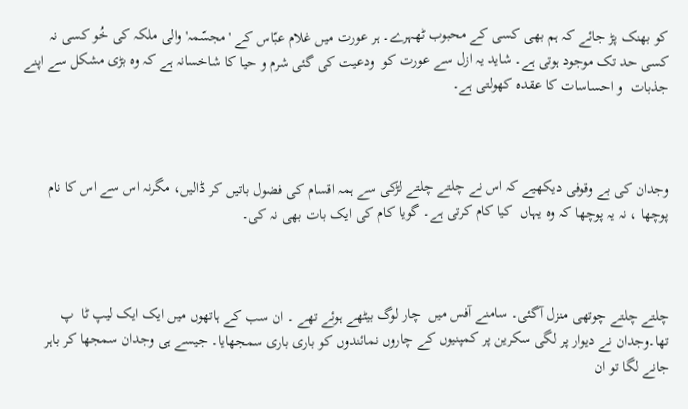کو بھنک پڑ جائے کہ ہم بھی کسی کے محبوب ٹھہرے۔ ہر عورت میں غلام عبّاس کے 'مجسّمہ' والی ملکہ کی خُو کسی نہ کسی حد تک موجود ہوتی ہے۔ شاید یہ ازل سے عورت کو  ودعیت کی گئی شرم و حیا کا شاخسانہ ہے کہ وہ بڑی مشکل سے اپنے جذبات  و احساسات کا عقدہ کھولتی ہے۔



وجدان کی بے وقوفی دیکھیے کہ اس نے چلتے چلتے لڑکی سے ہمہ اقسام کی فضول باتیں کر ڈالیں، مگرنہ اس سے اس کا نام پوچھا ، نہ یہ پوچھا کہ وہ یہاں  کیا کام کرتی ہے۔ گویا کام کی ایک بات بھی نہ کی۔



چلتے چلتے چوتھی منزل آگئی۔ سامنے آفس میں  چار لوگ بیٹھے ہوئے تھے ۔ ان سب کے ہاتھوں میں ایک ایک لیپ ٹا  پ تھا۔وجدان نے دیوار پر لگی سکرین پر کمپنیوں کے چاروں نمائندوں کو باری باری سمجھایا۔ جیسے ہی وجدان سمجھا کر باہر جانے لگا تو ان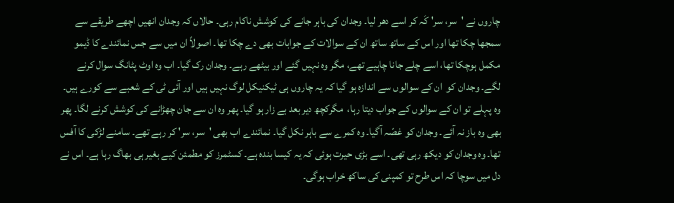چاروں نے 'سر، سر' کَہ کر اسے دھر لیا۔ وجدان کی باہر جانے کی کوشش ناکام رہی۔ حالاں کہ وجدان انھیں اچھے طریقے سے سمجھا چکا تھا اور اس کے ساتھ ساتھ ان کے سوالات کے جوابات بھی دے چکا تھا۔ اصولاً ان میں سے جس نمائندے کا ڈیمو مکمل ہوچکا تھا، اسے چلے جانا چاہیے تھے، مگر وہ نہیں گئے اور بیٹھے رہے۔ وجدان رک گیا۔ اب وہ اوٹ پٹانگ سوال کرنے لگے۔ وجدان کو  ان کے سوالوں سے اندازہ ہو گیا کہ یہ چاروں ہی ٹیکنیکل لوگ نہیں ہیں اور آئی ٹی کے شعبے سے کورے ہیں۔ وہ پہلے تو ان کے سوالوں کے جواب دیتا رہا،  مگرکچھ دیر بعد بے زار ہو گیا۔ پھر وہ ان سے جان چھڑانے کی کوشش کرنے لگا۔ پھر بھی وہ باز نہ آئے۔ وجدان کو غصّہ آگیا۔ وہ کمرے سے باہر نکل گیا۔ نمائندے اب بھی 'سر، سر' کر رہے تھے۔ سامنے لڑکی کا آفس تھا۔ وہ وجدان کو دیکھ رہی تھی۔ اسے بڑی حیرت ہوئی کہ یہ کیسا بندہ ہے۔ کسٹمرز کو مطمئن کیے بغیر ہی بھاگ رہا ہے۔ اس نے دل میں سوچا کہ اس طرح تو کمپنی کی ساکھ خراب ہوگی۔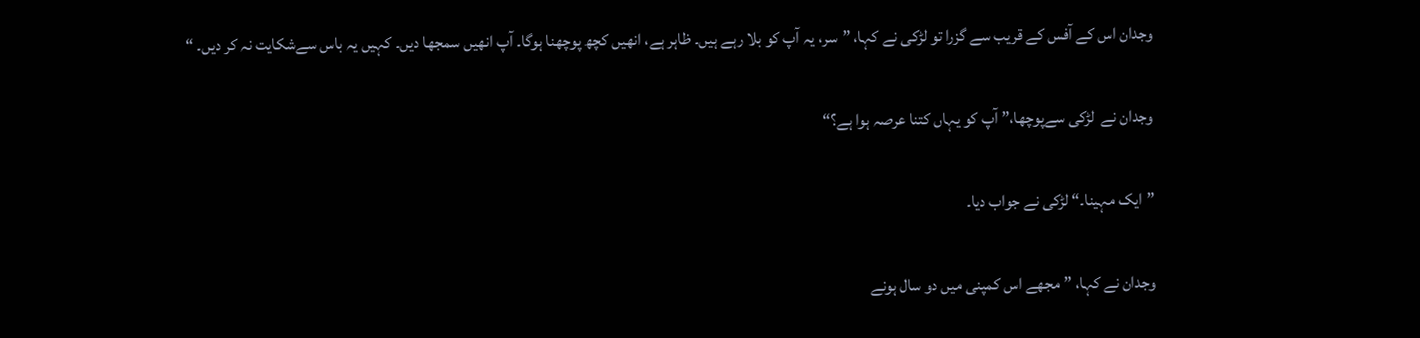وجدان اس کے آفس کے قریب سے گزرا تو لڑکی نے کہا، ”سر، یہ آپ کو بلا رہے ہیں۔ ظاہر ہے، انھیں کچھ پوچھنا ہوگا۔ آپ انھیں سمجھا دیں۔ کہیں یہ باس سےشکایت نہ کر دیں۔ “

وجدان نے  لڑکی سےپوچھا،” آپ کو یہاں کتنا عرصہ ہوا ہے؟“

”ایک مہینا۔“ لڑکی نے جواب دیا۔

وجدان نے کہا، ”مجھے اس کمپنی میں دو سال ہونے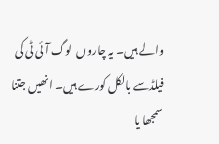والے ہیں۔ یہ چاروں  لوگ آئی ٹی کی فیلڈسے بالکل کورے ہیں۔ انھیں جتنا سمجھا یا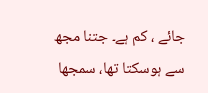جائے ، کم ہے۔ جتنا مجھ سے ہوسکتا تھا، سمجھا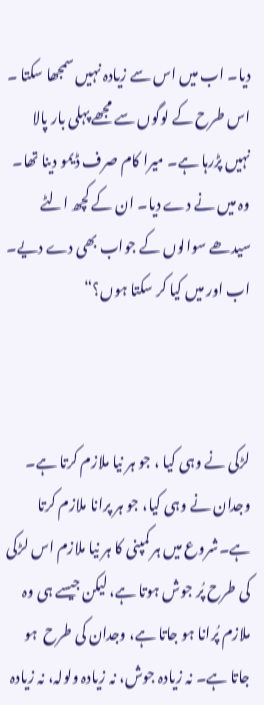دیا۔ اب میں اس سے زیادہ نہیں سمجھا سکتا ۔ اس طرح کے لوگوں سے مجھے پہلی بار پالا نہیں پڑرہا ہے۔ میرا کام صرف ڈیمو دینا تھا۔ وہ میں نے دے دیا۔ ان کے کچھ الٹے سیدھے سوالوں کے جواب بھی دے دیے۔ اب اور میں کیا کر سکتا ہوں؟“



لڑکی نے وہی کیا ، جو ہر نیا ملازم کرتا ہے۔ وجدان نے وہی کیا، جو ہر پرانا ملازم کرتا ہے۔شروع میں ہر کمپنی کا ہر نیا ملازم اس لڑکی کی طرح پُر جوش ہوتا ہے، لیکن جیسے ہی وہ ملازم پُرانا ہو جاتا ہے، وجدان کی طرح  ہو جاتا ہے۔ نہ زیادہ جوش، نہ زیادہ ولولہ، نہ زیادہ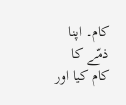کام۔ اپنا ذمّے کا  کام کیا اور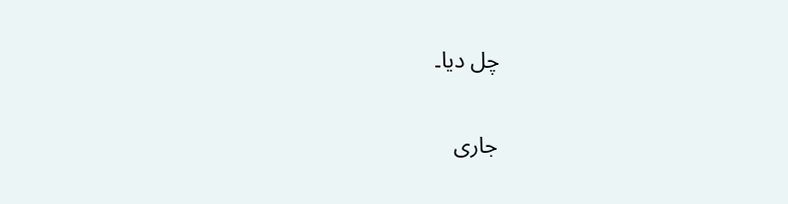چل دیا۔

جاری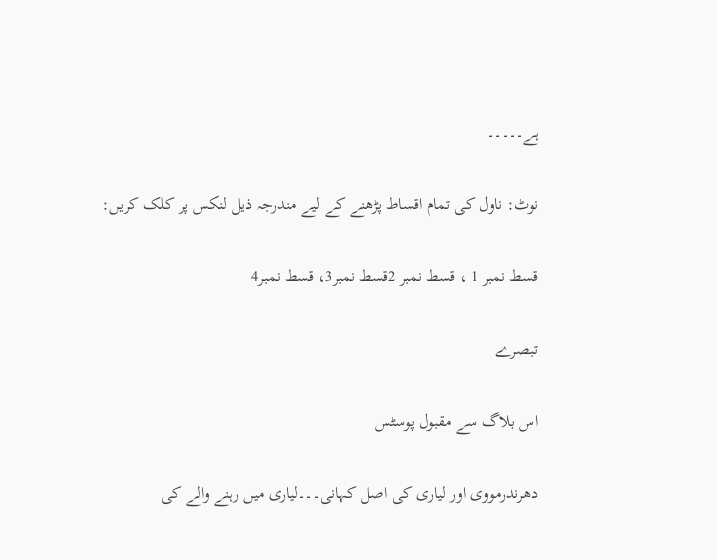ہے۔۔۔۔۔

نوٹ: ناول کی تمام اقساط پڑھنے کے لیے مندرجہ ذیل لنکس پر کلک کریں:

قسط نمبر 1 ، قسط نمبر 2قسط نمبر3، قسط نمبر4

تبصرے

اس بلاگ سے مقبول پوسٹس

دھرندرمووی اور لیاری کی اصل کہانی۔۔۔لیاری میں رہنے والے کی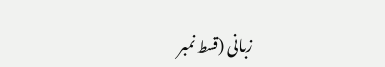زبانی (قسط نمبر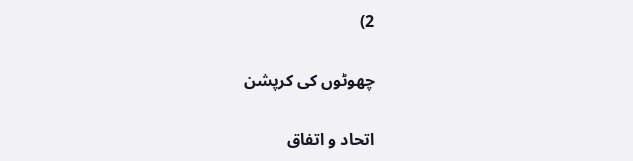2)

چھوٹوں کی کرپشن

اتحاد و اتفاق